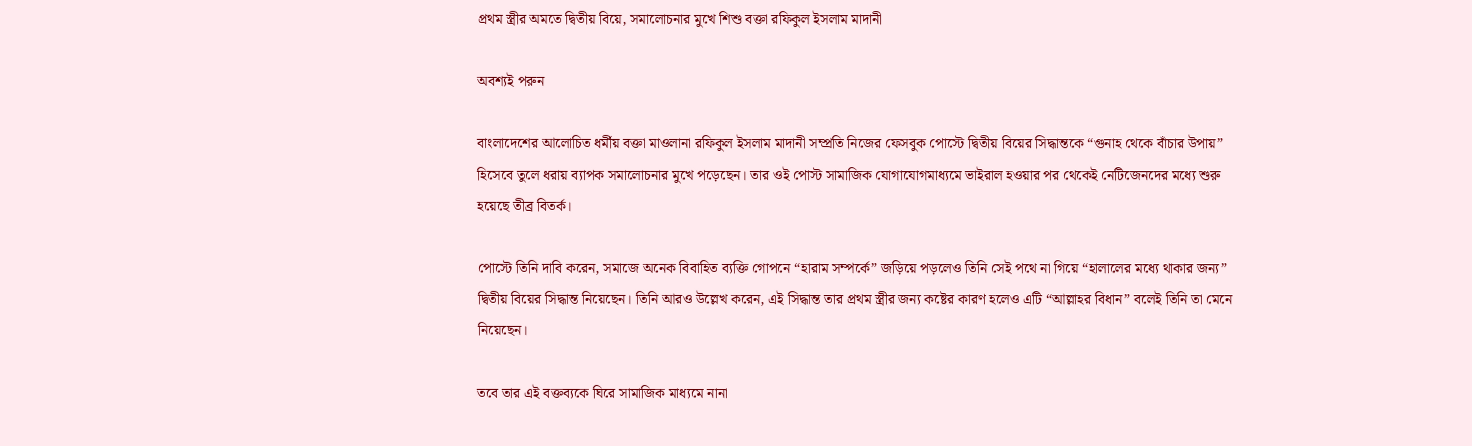প্রথম স্ত্রীর অমতে দ্বিতীয় বিয়ে, সমালোচনার মুখে শিশু বক্তা রফিকুল ইসলাম মাদানী

অবশ্যই পরুন

বাংলাদেশের আলোচিত ধর্মীয় বক্তা মাওলানা রফিকুল ইসলাম মাদানী সম্প্রতি নিজের ফেসবুক পোস্টে দ্বিতীয় বিয়ের সিদ্ধান্তকে “গুনাহ থেকে বাঁচার উপায়” হিসেবে তুলে ধরায় ব্যাপক সমালোচনার মুখে পড়েছেন। তার ওই পোস্ট সামাজিক যোগাযোগমাধ্যমে ভাইরাল হওয়ার পর থেকেই নেটিজেনদের মধ্যে শুরু হয়েছে তীব্র বিতর্ক।

পোস্টে তিনি দাবি করেন, সমাজে অনেক বিবাহিত ব্যক্তি গোপনে “হারাম সম্পর্কে” জড়িয়ে পড়লেও তিনি সেই পথে না গিয়ে “হালালের মধ্যে থাকার জন্য” দ্বিতীয় বিয়ের সিদ্ধান্ত নিয়েছেন। তিনি আরও উল্লেখ করেন, এই সিদ্ধান্ত তার প্রথম স্ত্রীর জন্য কষ্টের কারণ হলেও এটি “আল্লাহর বিধান” বলেই তিনি তা মেনে নিয়েছেন।

তবে তার এই বক্তব্যকে ঘিরে সামাজিক মাধ্যমে নানা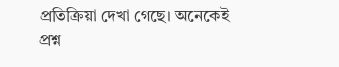প্রতিক্রিয়া দেখা গেছে। অনেকেই প্রশ্ন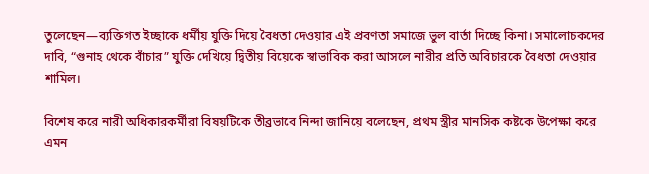তুলেছেন—ব্যক্তিগত ইচ্ছাকে ধর্মীয় যুক্তি দিয়ে বৈধতা দেওয়ার এই প্রবণতা সমাজে ভুল বার্তা দিচ্ছে কিনা। সমালোচকদের দাবি, “গুনাহ থেকে বাঁচার” যুক্তি দেখিয়ে দ্বিতীয় বিয়েকে স্বাভাবিক করা আসলে নারীর প্রতি অবিচারকে বৈধতা দেওয়ার শামিল।

বিশেষ করে নারী অধিকারকর্মীরা বিষয়টিকে তীব্রভাবে নিন্দা জানিয়ে বলেছেন, প্রথম স্ত্রীর মানসিক কষ্টকে উপেক্ষা করে এমন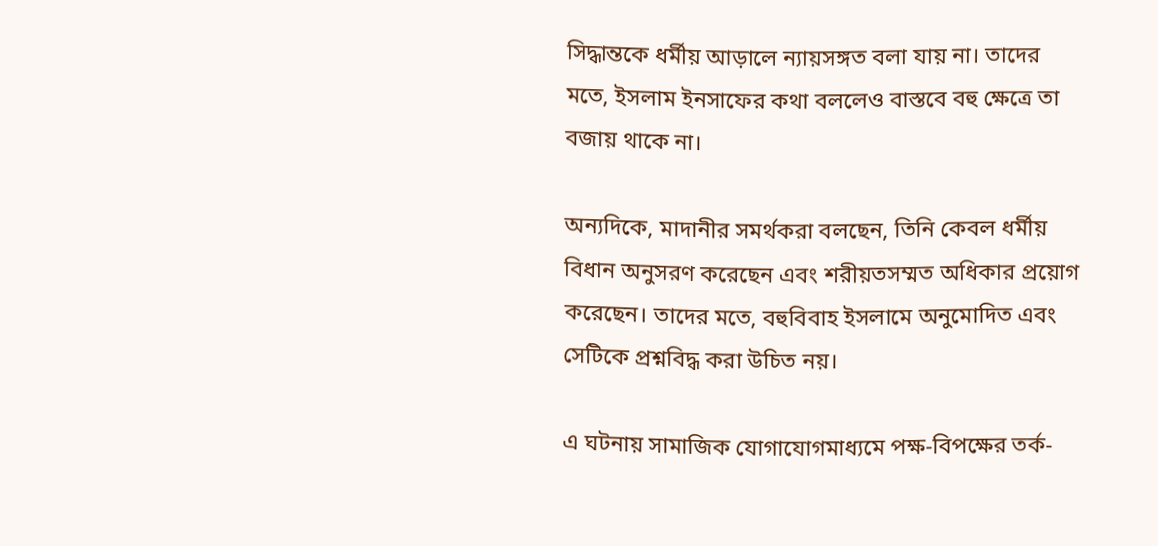সিদ্ধান্তকে ধর্মীয় আড়ালে ন্যায়সঙ্গত বলা যায় না। তাদের মতে, ইসলাম ইনসাফের কথা বললেও বাস্তবে বহু ক্ষেত্রে তা বজায় থাকে না।

অন্যদিকে, মাদানীর সমর্থকরা বলছেন, তিনি কেবল ধর্মীয় বিধান অনুসরণ করেছেন এবং শরীয়তসম্মত অধিকার প্রয়োগ করেছেন। তাদের মতে, বহুবিবাহ ইসলামে অনুমোদিত এবং সেটিকে প্রশ্নবিদ্ধ করা উচিত নয়।

এ ঘটনায় সামাজিক যোগাযোগমাধ্যমে পক্ষ-বিপক্ষের তর্ক-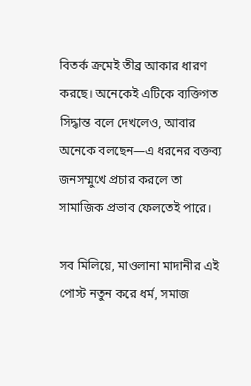বিতর্ক ক্রমেই তীব্র আকার ধারণ করছে। অনেকেই এটিকে ব্যক্তিগত সিদ্ধান্ত বলে দেখলেও, আবার অনেকে বলছেন—এ ধরনের বক্তব্য জনসম্মুখে প্রচার করলে তা সামাজিক প্রভাব ফেলতেই পারে।

সব মিলিয়ে, মাওলানা মাদানীর এই পোস্ট নতুন করে ধর্ম, সমাজ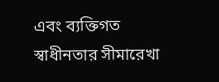এবং ব্যক্তিগত স্বাধীনতার সীমারেখা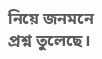নিয়ে জনমনে প্রশ্ন তুলেছে।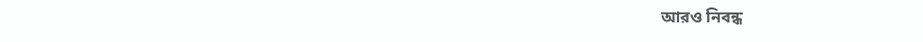আরও নিবন্ধ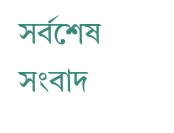সর্বশেষ সংবাদ